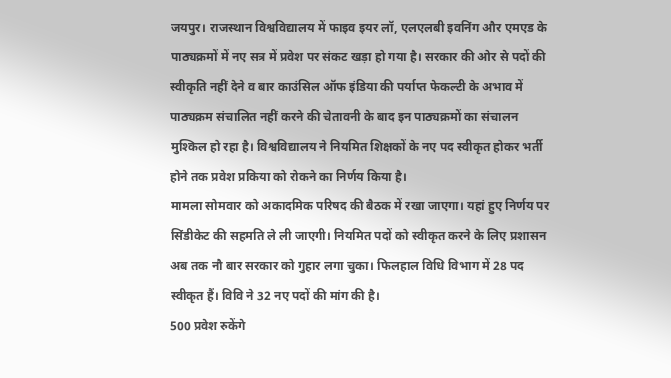जयपुर। राजस्थान विश्वविद्यालय में फाइव इयर लॉ, एलएलबी इवनिंग और एमएड के पाठ्यक्रमों में नए सत्र में प्रवेश पर संकट खड़ा हो गया है। सरकार की ओर से पदों की स्वीकृति नहीं देने व बार काउंसिल ऑफ इंडिया की पर्याप्त फेकल्टी के अभाव में पाठ्यक्रम संचालित नहीं करने की चेतावनी के बाद इन पाठ्यक्रमों का संचालन मुश्किल हो रहा है। विश्वविद्यालय ने नियमित शिक्षकों के नए पद स्वीकृत होकर भर्ती होने तक प्रवेश प्रकिया को रोकने का निर्णय किया है।
मामला सोमवार को अकादमिक परिषद की बैठक में रखा जाएगा। यहां हुए निर्णय पर सिंडीकेट की सहमति ले ली जाएगी। नियमित पदों को स्वीकृत करने के लिए प्रशासन अब तक नौ बार सरकार को गुहार लगा चुका। फिलहाल विधि विभाग में 28 पद स्वीकृत हैं। विवि ने 32 नए पदों की मांग की है।
500 प्रवेश रुकेंगे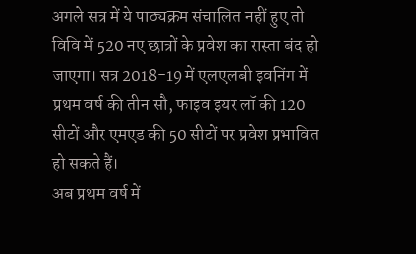अगले सत्र में ये पाठ्यक्रम संचालित नहीं हुए तो विवि में 520 नए छात्रों के प्रवेश का रास्ता बंद हो जाएगा। सत्र 2018-19 में एलएलबी इवनिंग में प्रथम वर्ष की तीन सौ, फाइव इयर लॉ की 120 सीटों और एमएड की 50 सीटों पर प्रवेश प्रभावित हो सकते हैं।
अब प्रथम वर्ष में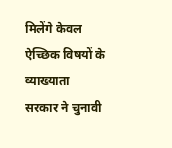मिलेंगे केवल ऐच्छिक विषयों के व्याख्याता
सरकार ने चुनावी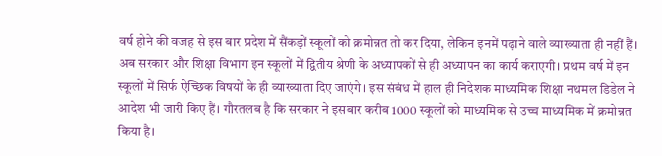वर्ष होने की वजह से इस बार प्रदेश में सैंकड़ों स्कूलों को क्रमोन्नत तो कर दिया, लेकिन इनमें पढ़ाने वाले व्याख्याता ही नहीं हैं। अब सरकार और शिक्षा विभाग इन स्कूलों में द्वितीय श्रेणी के अध्यापकों से ही अध्यापन का कार्य कराएगी। प्रथम वर्ष में इन स्कूलों में सिर्फ ऐच्छिक विषयों के ही व्याख्याता दिए जाएंगे। इस संबंध में हाल ही निदेशक माध्यमिक शिक्षा नथमल डिडेल ने आदेश भी जारी किए हैं। गौरतलब है कि सरकार ने इसबार करीब 1000 स्कूलों को माध्यमिक से उच्च माध्यमिक में क्रमोन्नत किया है।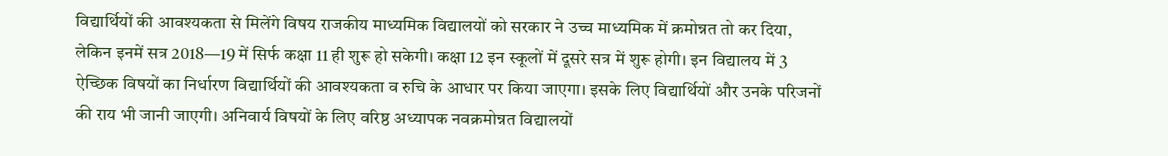विद्यार्थियों की आवश्यकता से मिलेंगे विषय राजकीय माध्यमिक विद्यालयों को सरकार ने उच्च माध्यमिक में क्रमोन्नत तो कर दिया, लेकिन इनमें सत्र 2018—19 में सिर्फ कक्षा 11 ही शुरू हो सकेगी। कक्षा 12 इन स्कूलों में दूसरे सत्र में शुरू होगी। इन विद्यालय में 3 ऐच्छिक विषयों का निर्धारण विद्यार्थियों की आवश्यकता व रुचि के आधार पर किया जाएगा। इसके लिए विद्यार्थियों और उनके परिजनों की राय भी जानी जाएगी। अनिवार्य विषयों के लिए वरिष्ठ अध्यापक नवक्रमोन्नत विद्यालयों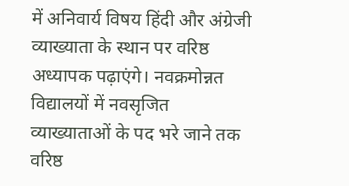में अनिवार्य विषय हिंदी और अंग्रेजी व्याख्याता के स्थान पर वरिष्ठ अध्यापक पढ़ाएंगे। नवक्रमोन्नत विद्यालयों में नवसृजित व्याख्याताओं के पद भरे जाने तक वरिष्ठ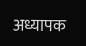अध्यापक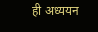ही अध्ययन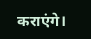कराएंगे।